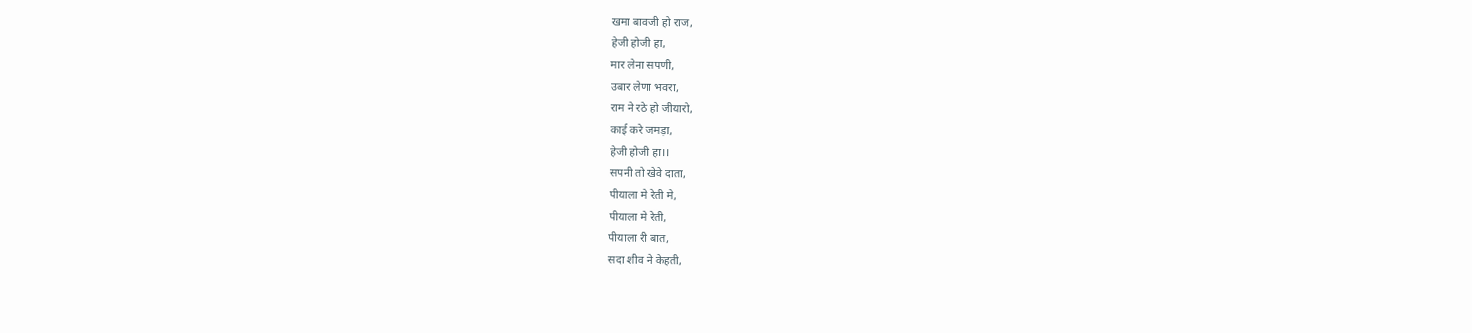खमा बावजी हो राज,
हेजी होजी हा,
मार लेना सपणी,
उबार लेणा भवरा,
राम ने रठे हो जीयारो,
काई करे जमड़ा,
हेजी होजी हा।।
सपनी तो खेवे दाता,
पीयाला मे रेती मे,
पीयाला मे रेती,
पीयाला री बात,
सदा शीव ने केहती,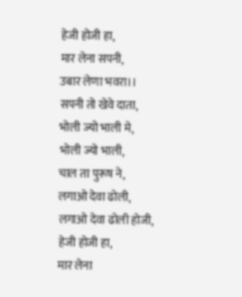हेजी होजी हा,
मार लेना सपनी,
उबार लेणा भवरा।।
सपनी तो खेवे दाता,
भोली ज्यो भाली मे,
भोली ज्यो भाली,
चाल ता पुरूष ने,
लगाओ देवा ढोली,
लगाओ देवा ढोली होजी,
हेजी होजी हा,
मार लेना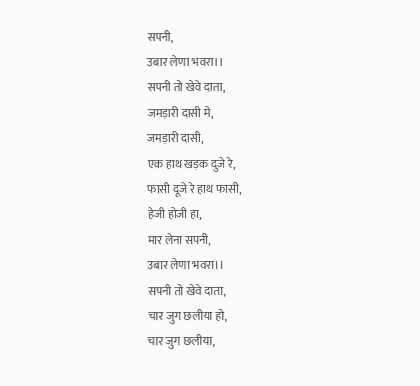सपनी,
उबार लेणा भवरा।।
सपनी तो खेवे दाता,
जमड़ारी दासी मे,
जमड़ारी दासी,
एक हाथ खड़क दुजे रे,
फासी दूजे रे हाथ फासी,
हेजी होजी हा,
मार लेना सपनी,
उबार लेणा भवरा।।
सपनी तो खेवे दाता,
चार जुग छलीया हो,
चार जुग छलीया,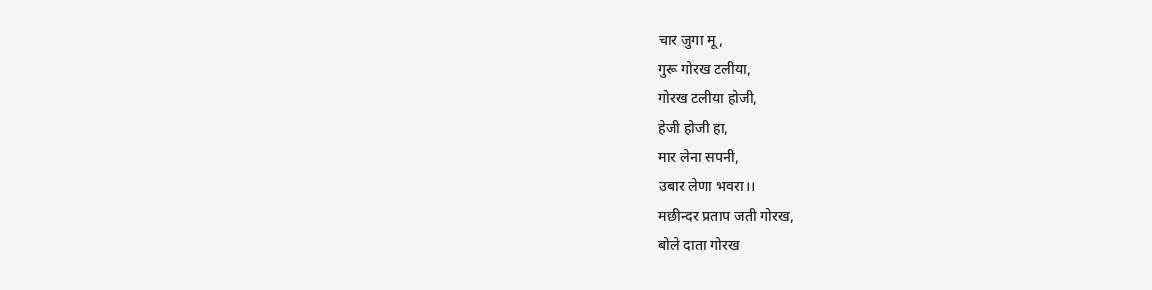चार जुगा मू,
गुरू गोरख टलीया,
गोरख टलीया होजी,
हेजी होजी हा,
मार लेना सपनी,
उबार लेणा भवरा।।
मछीन्दर प्रताप जती गोरख,
बोले दाता गोरख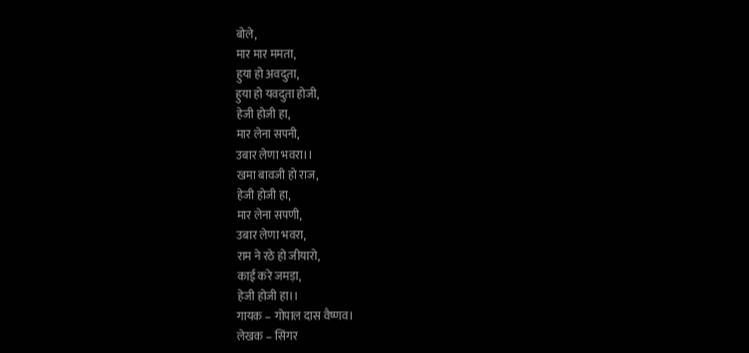बोले,
मार मार ममता,
हुया हो अवदुता,
हुया हो यवदुता होजी,
हेजी होजी हा,
मार लेना सपनी,
उबार लेणा भवरा।।
खमा बावजी हो राज,
हेजी होजी हा,
मार लेना सपणी,
उबार लेणा भवरा,
राम ने रठे हो जीयारो,
काई करे जमड़ा,
हेजी होजी हा।।
गायक – गोपाल दास वैष्णव।
लेखक – सिंगर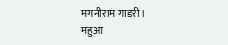मगनीराम गाडरी।
महुआ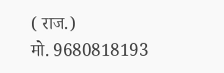( राज.)
मो. 9680818193